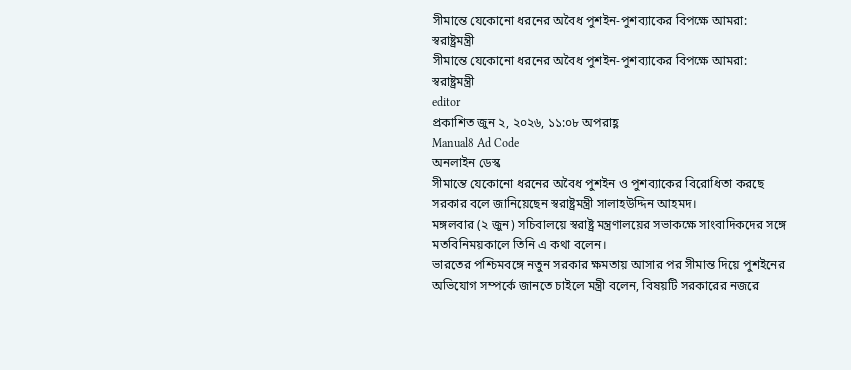সীমান্তে যেকোনো ধরনের অবৈধ পুশইন-পুশব্যাকের বিপক্ষে আমরা: স্বরাষ্ট্রমন্ত্রী
সীমান্তে যেকোনো ধরনের অবৈধ পুশইন-পুশব্যাকের বিপক্ষে আমরা: স্বরাষ্ট্রমন্ত্রী
editor
প্রকাশিত জুন ২, ২০২৬, ১১:০৮ অপরাহ্ণ
Manual8 Ad Code
অনলাইন ডেস্ক
সীমান্তে যেকোনো ধরনের অবৈধ পুশইন ও পুশব্যাকের বিরোধিতা করছে সরকার বলে জানিয়েছেন স্বরাষ্ট্রমন্ত্রী সালাহউদ্দিন আহমদ।
মঙ্গলবার (২ জুন) সচিবালয়ে স্বরাষ্ট্র মন্ত্রণালয়ের সভাকক্ষে সাংবাদিকদের সঙ্গে মতবিনিময়কালে তিনি এ কথা বলেন।
ভারতের পশ্চিমবঙ্গে নতুন সরকার ক্ষমতায় আসার পর সীমান্ত দিয়ে পুশইনের অভিযোগ সম্পর্কে জানতে চাইলে মন্ত্রী বলেন, বিষয়টি সরকারের নজরে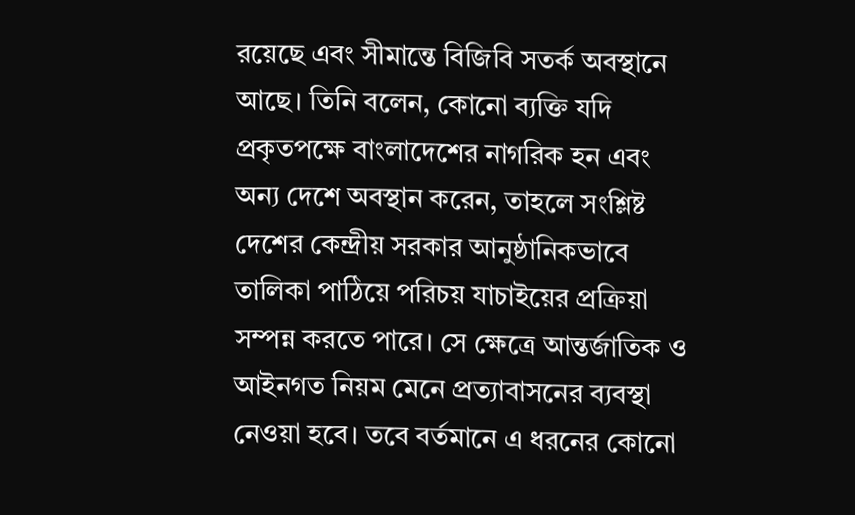রয়েছে এবং সীমান্তে বিজিবি সতর্ক অবস্থানে আছে। তিনি বলেন, কোনো ব্যক্তি যদি প্রকৃতপক্ষে বাংলাদেশের নাগরিক হন এবং অন্য দেশে অবস্থান করেন, তাহলে সংশ্লিষ্ট দেশের কেন্দ্রীয় সরকার আনুষ্ঠানিকভাবে তালিকা পাঠিয়ে পরিচয় যাচাইয়ের প্রক্রিয়া সম্পন্ন করতে পারে। সে ক্ষেত্রে আন্তর্জাতিক ও আইনগত নিয়ম মেনে প্রত্যাবাসনের ব্যবস্থা নেওয়া হবে। তবে বর্তমানে এ ধরনের কোনো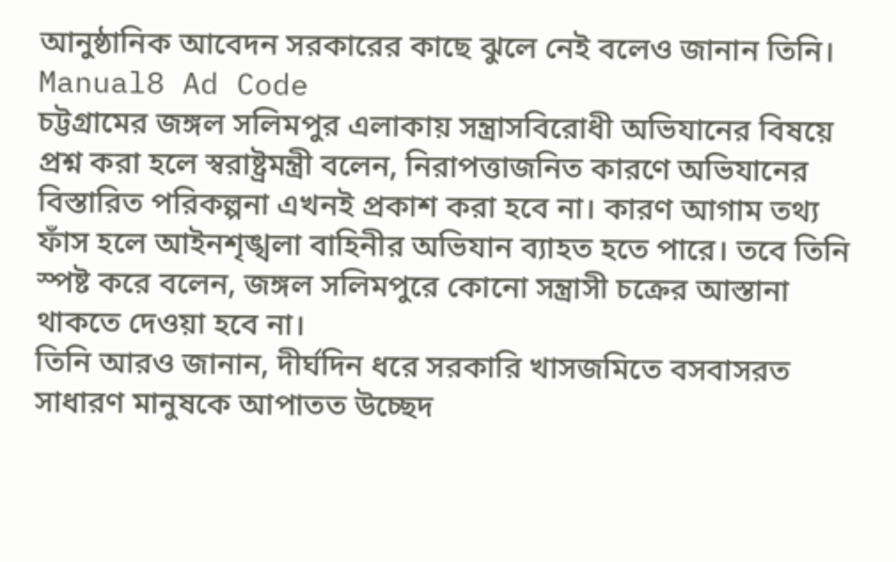আনুষ্ঠানিক আবেদন সরকারের কাছে ঝুলে নেই বলেও জানান তিনি।
Manual8 Ad Code
চট্টগ্রামের জঙ্গল সলিমপুর এলাকায় সন্ত্রাসবিরোধী অভিযানের বিষয়ে প্রশ্ন করা হলে স্বরাষ্ট্রমন্ত্রী বলেন, নিরাপত্তাজনিত কারণে অভিযানের বিস্তারিত পরিকল্পনা এখনই প্রকাশ করা হবে না। কারণ আগাম তথ্য ফাঁস হলে আইনশৃঙ্খলা বাহিনীর অভিযান ব্যাহত হতে পারে। তবে তিনি স্পষ্ট করে বলেন, জঙ্গল সলিমপুরে কোনো সন্ত্রাসী চক্রের আস্তানা থাকতে দেওয়া হবে না।
তিনি আরও জানান, দীর্ঘদিন ধরে সরকারি খাসজমিতে বসবাসরত সাধারণ মানুষকে আপাতত উচ্ছেদ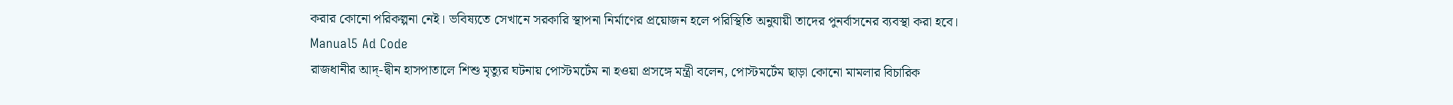করার কোনো পরিকল্পনা নেই। ভবিষ্যতে সেখানে সরকারি স্থাপনা নির্মাণের প্রয়োজন হলে পরিস্থিতি অনুযায়ী তাদের পুনর্বাসনের ব্যবস্থা করা হবে।
Manual5 Ad Code
রাজধানীর আদ্-দ্বীন হাসপাতালে শিশু মৃত্যুর ঘটনায় পোস্টমর্টেম না হওয়া প্রসঙ্গে মন্ত্রী বলেন, পোস্টমর্টেম ছাড়া কোনো মামলার বিচারিক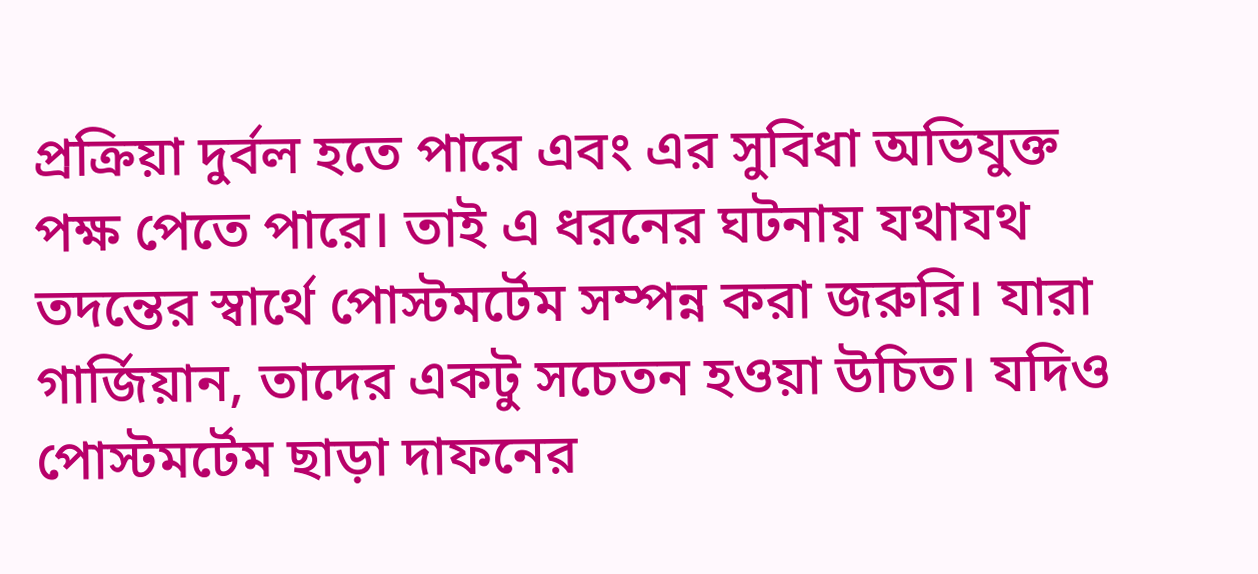প্রক্রিয়া দুর্বল হতে পারে এবং এর সুবিধা অভিযুক্ত পক্ষ পেতে পারে। তাই এ ধরনের ঘটনায় যথাযথ তদন্তের স্বার্থে পোস্টমর্টেম সম্পন্ন করা জরুরি। যারা গার্জিয়ান, তাদের একটু সচেতন হওয়া উচিত। যদিও পোস্টমর্টেম ছাড়া দাফনের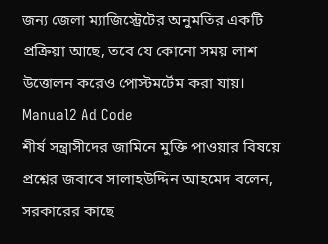জন্য জেলা ম্যাজিস্ট্রেটের অনুমতির একটি প্রক্রিয়া আছে, তবে যে কোনো সময় লাশ উত্তোলন করেও পোস্টমর্টেম করা যায়।
Manual2 Ad Code
শীর্ষ সন্ত্রাসীদের জামিনে মুক্তি পাওয়ার বিষয়ে প্রশ্নের জবাবে সালাহউদ্দিন আহমেদ বলেন, সরকারের কাছে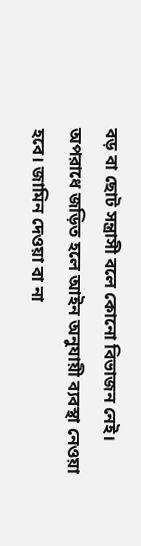বড় বা ছোট সন্ত্রাসী বলে কোনো বিভাজন নেই। অপরাধে জড়িত হলে আইন অনুযায়ী ব্যবস্থা নেওয়া হবে। জামিন দেওয়া বা না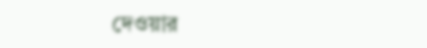দেওয়ার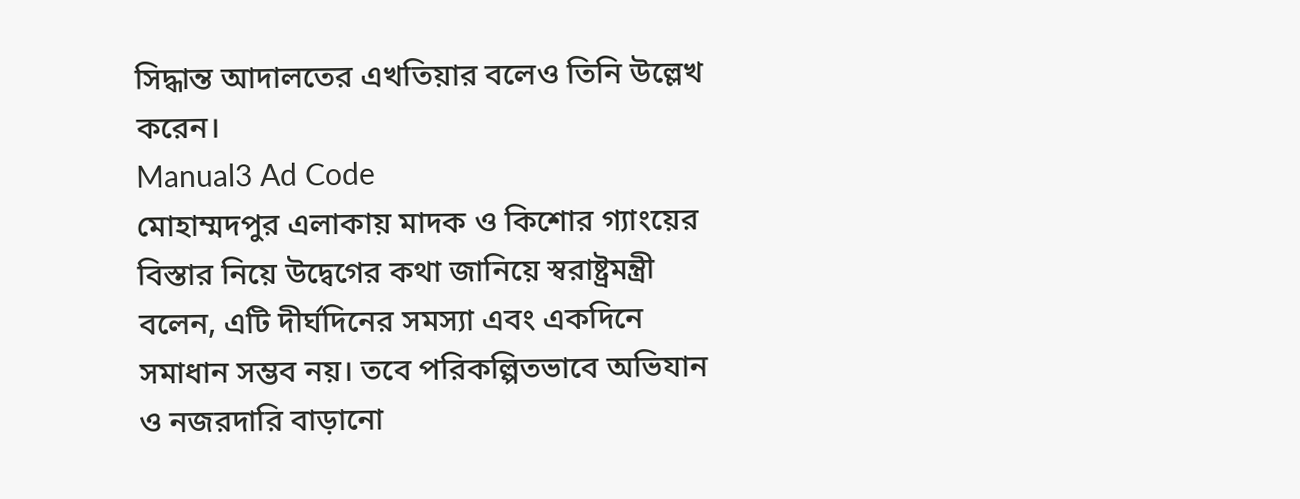সিদ্ধান্ত আদালতের এখতিয়ার বলেও তিনি উল্লেখ করেন।
Manual3 Ad Code
মোহাম্মদপুর এলাকায় মাদক ও কিশোর গ্যাংয়ের বিস্তার নিয়ে উদ্বেগের কথা জানিয়ে স্বরাষ্ট্রমন্ত্রী বলেন, এটি দীর্ঘদিনের সমস্যা এবং একদিনে সমাধান সম্ভব নয়। তবে পরিকল্পিতভাবে অভিযান ও নজরদারি বাড়ানো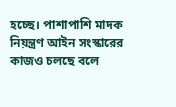হচ্ছে। পাশাপাশি মাদক নিয়ন্ত্রণ আইন সংস্কারের কাজও চলছে বলে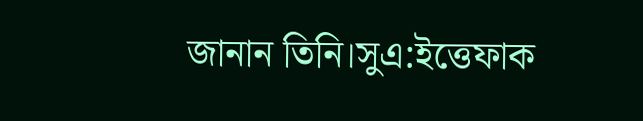জানান তিনি।সুএ:ইত্তেফাক